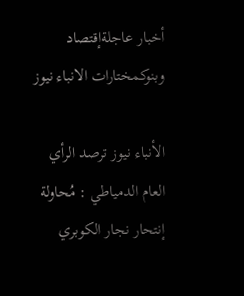أخبار عاجلةإقتصاد وبنوكمختارات الانباء نيوز

الأنباء نيوز ترصد الرأي العام الدمياطي : مُحاولة إنتحار نجار الكوبري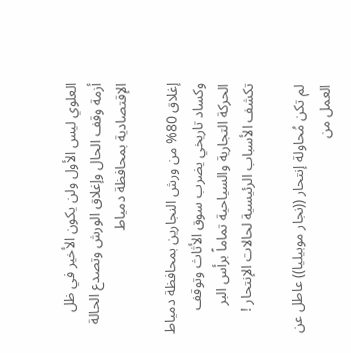العلوي ليس الأول ولن يكون الأخير في ظل أزمة وقف الحال وإغلاق الورش وتصدع الحالة الإقتصادية بمحافظة دمياط

إغلاق 80% من ورش النجارين بمحافظة دمياط وكساد تاريخي يضرب سوق الأثاث وتوقف الحركة التجارية والسياحية تماماً برأس البر تكشف الأسباب الرئيسية لحالات الإنتحار !

لم تكن مُحاولة إنتحار ((نجار موبيليا)) عاطل عن العمل من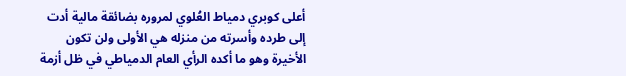أعلى كوبري دمياط العُلوي لمروره بضائقة مالية أدت إلى طرده وأسرته من منزله هي الأولى ولن تكون الأخيرة وهو ما أكده الرأي العام الدمياطي في ظل أزمة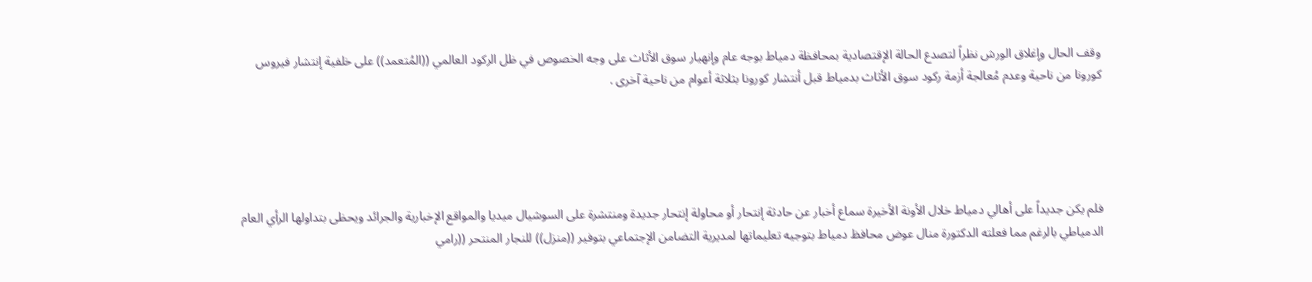وقف الحال وإغلاق الورش نظراً لتصدع الحالة الإقتصادية بمحافظة دمياط بوجه عام وإنهيار سوق الأثاث على وجه الخصوص في ظل الركود العالمي ((المُتعمد)) على خلفية إنتشار فيروس كورونا من ناحية وعدم مُعالجة أزمة ركود سوق الأثاث بدمياط قبل أنتشار كورونا بثلاثة أعوام من ناحية آخرى .





فلم يكن جديداً على أهالي دمياط خلال الأونة الأخيرة سماع أخبار عن حادثة إنتحار أو محاولة إنتحار جديدة ومنتشرة على السوشيال ميديا والمواقع الإخبارية والجرائد ويحظى بتداولها الرأي العام الدمياطي بالرغم مما فعلته الدكتورة منال عوض محافظ دمياط بتوجيه تعليماتها لمديرية التضامن الإجتماعي بتوفير ((منزل)) للنجار المنتحر ((رامي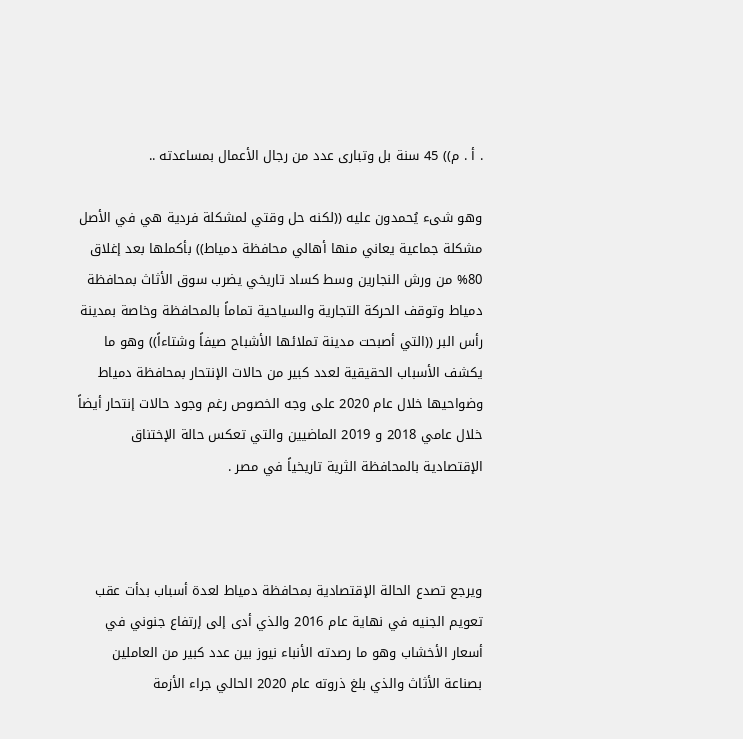. أ . م)) 45 سنة بل وتبارى عدد من رجال الأعمال بمساعدته ..

وهو شىء يُحمدون عليه ((لكنه حل وقتي لمشكلة فردية هي في الأصل مشكلة جماعية يعاني منها أهالي محافظة دمياط)) بأكملها بعد إغلاق 80% من ورش النجارين وسط كساد تاريخي يضرب سوق الأثاث بمحافظة دمياط وتوقف الحركة التجارية والسياحية تماماً بالمحافظة وخاصة بمدينة رأس البر ((التي أصبحت مدينة تملائها الأشباح صيفاً وشتاءاً)) وهو ما يكشف الأسباب الحقيقية لعدد كبير من حالات الإنتحار بمحافظة دمياط وضواحيها خلال عام 2020 على وجه الخصوص رغم وجود حالات إنتحار أيضاً خلال عامي 2018 و 2019 الماضيين والتي تعكس حالة الإختناق الإقتصادية بالمحافظة الثرية تاريخياً في مصر .



ويرجع تصدع الحالة الإقتصادية بمحافظة دمياط لعدة أسباب بدأت عقب تعويم الجنيه في نهاية عام 2016 والذي أدى إلى إرتفاع جنوني في أسعار الأخشاب وهو ما رصدته الأنباء نيوز بين عدد كبير من العاملين بصناعة الأثاث والذي بلغ ذروته عام 2020 الحالي جراء الأزمة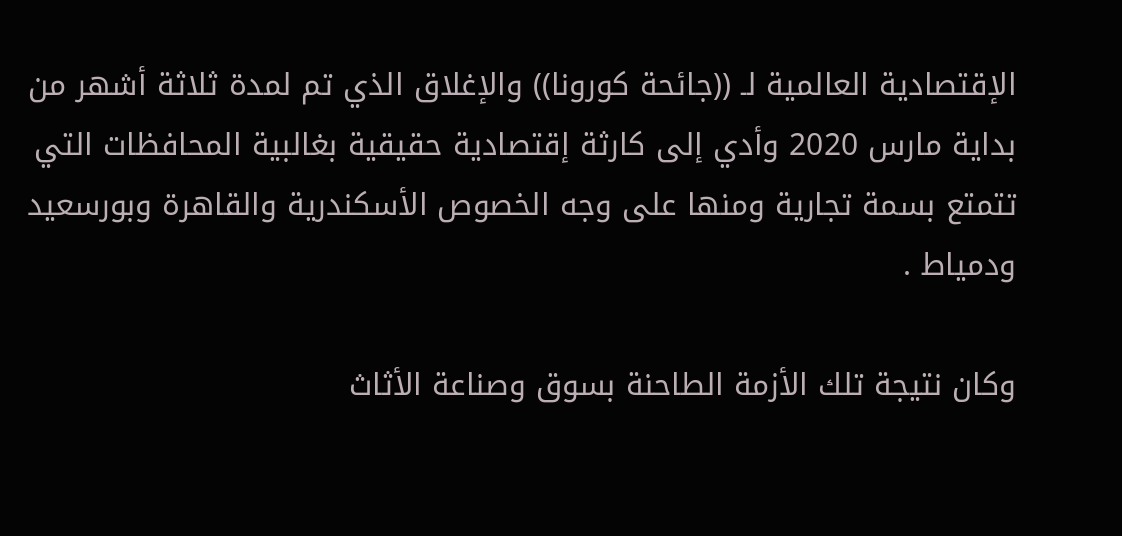الإقتصادية العالمية لـ ((جائحة كورونا)) والإغلاق الذي تم لمدة ثلاثة أشهر من بداية مارس 2020 وأدي إلى كارثة إقتصادية حقيقية بغالبية المحافظات التي تتمتع بسمة تجارية ومنها على وجه الخصوص الأسكندرية والقاهرة وبورسعيد ودمياط .

وكان نتيجة تلك الأزمة الطاحنة بسوق وصناعة الأثاث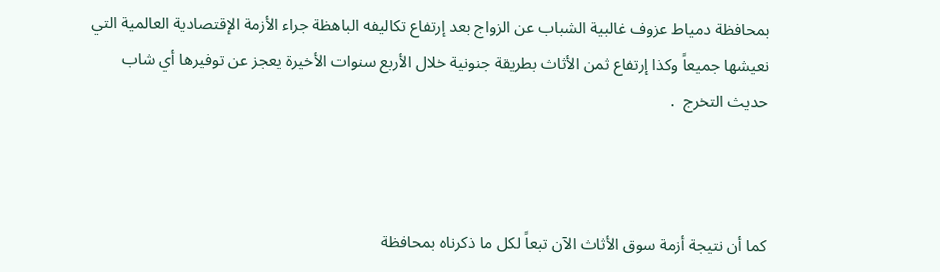بمحافظة دمياط عزوف غالبية الشباب عن الزواج بعد إرتفاع تكاليفه الباهظة جراء الأزمة الإقتصادية العالمية التي نعيشها جميعاً وكذا إرتفاع ثمن الأثاث بطريقة جنونية خلال الأربع سنوات الأخيرة يعجز عن توفيرها أي شاب حديث التخرج  .



كما أن نتيجة أزمة سوق الأثاث الآن تبعاً لكل ما ذكرناه بمحافظة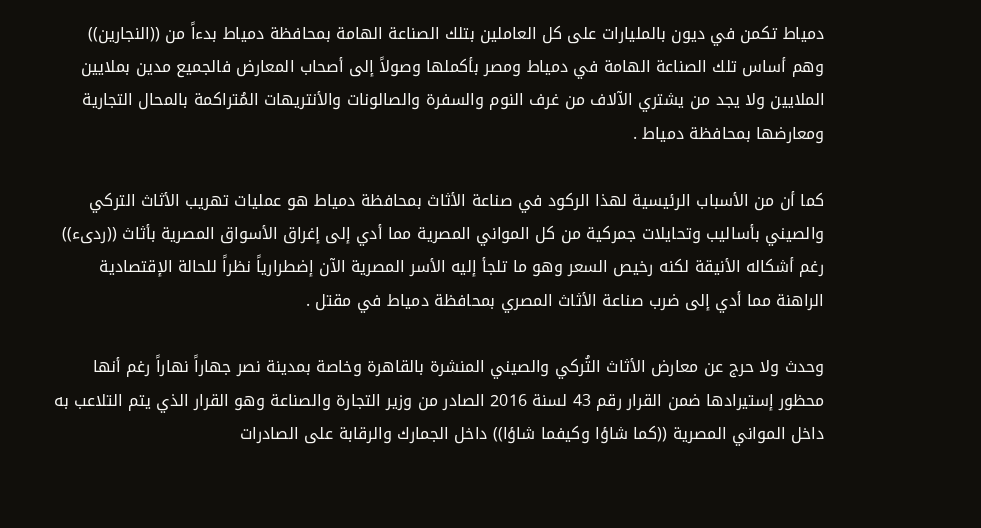دمياط تكمن في ديون بالمليارات على كل العاملين بتلك الصناعة الهامة بمحافظة دمياط بدءاً من ((النجارين)) وهم أساس تلك الصناعة الهامة في دمياط ومصر بأكملها وصولاً إلى أصحاب المعارض فالجميع مدين بملايين الملايين ولا يجد من يشتري الآلاف من غرف النوم والسفرة والصالونات والأنتريهات المُتراكمة بالمحال التجارية ومعارضها بمحافظة دمياط .

كما أن من الأسباب الرئيسية لهذا الركود في صناعة الأثاث بمحافظة دمياط هو عمليات تهريب الأثاث التركي والصيني بأساليب وتحايلات جمركية من كل المواني المصرية مما أدي إلى إغراق الأسواق المصرية بأثاث ((ردىء)) رغم أشكاله الأنيقة لكنه رخيص السعر وهو ما تلجأ إليه الأسر المصرية الآن إضطرارياً نظراً للحالة الإقتصادية الراهنة مما أدي إلى ضرب صناعة الأثاث المصري بمحافظة دمياط في مقتل .

وحدث ولا حرج عن معارض الأثاث التُركي والصيني المنشرة بالقاهرة وخاصة بمدينة نصر جهاراً نهاراً رغم أنها محظور إستيرادها ضمن القرار رقم 43 لسنة 2016 الصادر من وزير التجارة والصناعة وهو القرار الذي يتم التلاعب به داخل المواني المصرية ((كما شاؤا وكيفما شاؤا)) داخل الجمارك والرقابة على الصادرات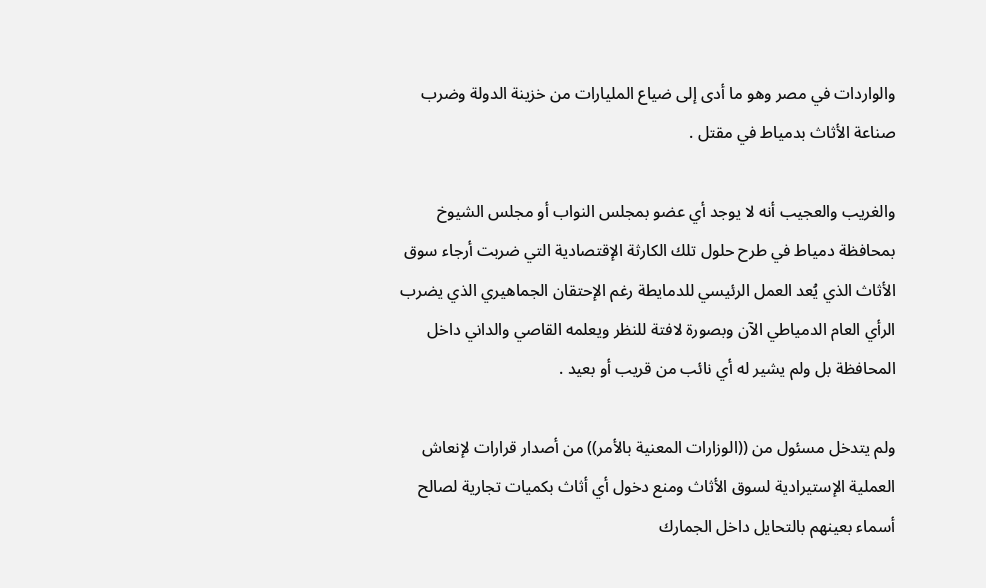والواردات في مصر وهو ما أدى إلى ضياع المليارات من خزينة الدولة وضرب صناعة الأثاث بدمياط في مقتل .

والغريب والعجيب أنه لا يوجد أي عضو بمجلس النواب أو مجلس الشيوخ بمحافظة دمياط في طرح حلول تلك الكارثة الإقتصادية التي ضربت أرجاء سوق الأثاث الذي يُعد العمل الرئيسي للدمايطة رغم الإحتقان الجماهيري الذي يضرب الرأي العام الدمياطي الآن وبصورة لافتة للنظر ويعلمه القاصي والداني داخل المحافظة بل ولم يشير له أي نائب من قريب أو بعيد .

ولم يتدخل مسئول من ((الوزارات المعنية بالأمر)) من أصدار قرارات لإنعاش العملية الإستيرادية لسوق الأثاث ومنع دخول أي أثاث بكميات تجارية لصالح أسماء بعينهم بالتحايل داخل الجمارك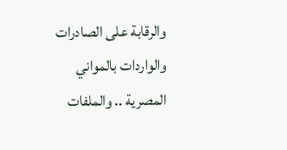والرقابة على الصادرات والواردات بالمواني المصرية .. والملفات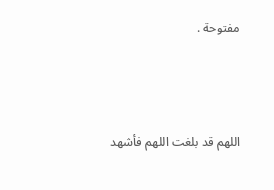مفتوحة .



اللهم قد بلغت اللهم فأشهد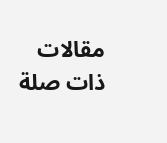مقالات ذات صلة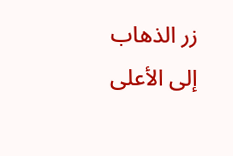زر الذهاب إلى الأعلى